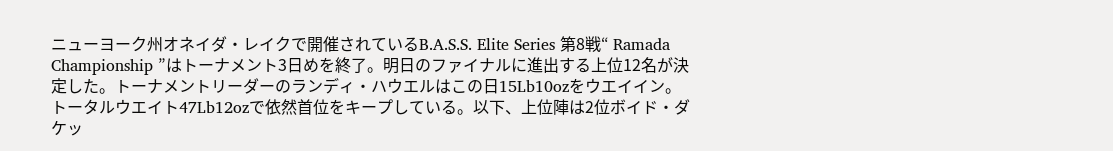ニューヨーク州オネイダ・レイクで開催されているB.A.S.S. Elite Series 第8戦“ Ramada Championship ”はトーナメント3日めを終了。明日のファイナルに進出する上位12名が決定した。トーナメントリーダーのランディ・ハウエルはこの日15Lb10ozをウエイイン。トータルウエイト47Lb12ozで依然首位をキープしている。以下、上位陣は2位ボイド・ダケッ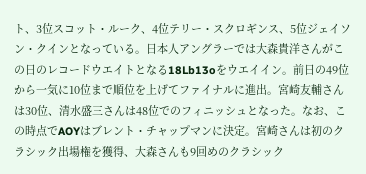ト、3位スコット・ルーク、4位テリー・スクロギンス、5位ジェイソン・クインとなっている。日本人アングラーでは大森貴洋さんがこの日のレコードウエイトとなる18Lb13oをウエイイン。前日の49位から一気に10位まで順位を上げてファイナルに進出。宮崎友輔さんは30位、清水盛三さんは48位でのフィニッシュとなった。なお、この時点でAOYはブレント・チャップマンに決定。宮崎さんは初のクラシック出場権を獲得、大森さんも9回めのクラシック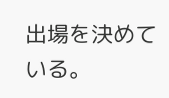出場を決めている。